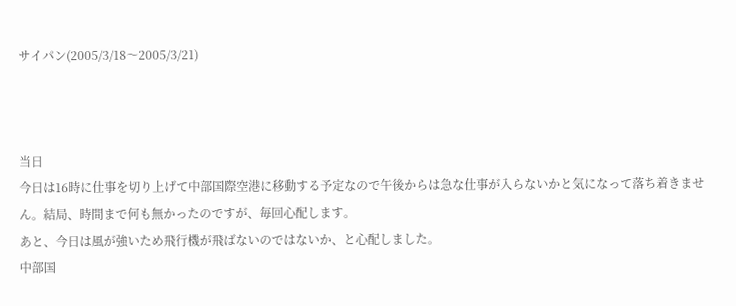サイパン(2005/3/18〜2005/3/21)



当日
今日は16時に仕事を切り上げて中部国際空港に移動する予定なので午後からは急な仕事が入らないかと気になって落ち着きません。結局、時間まで何も無かったのですが、毎回心配します。
あと、今日は風が強いため飛行機が飛ばないのではないか、と心配しました。
中部国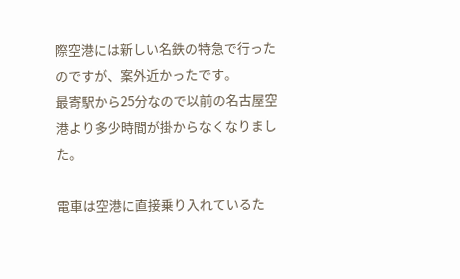際空港には新しい名鉄の特急で行ったのですが、案外近かったです。
最寄駅から25分なので以前の名古屋空港より多少時間が掛からなくなりました。

電車は空港に直接乗り入れているた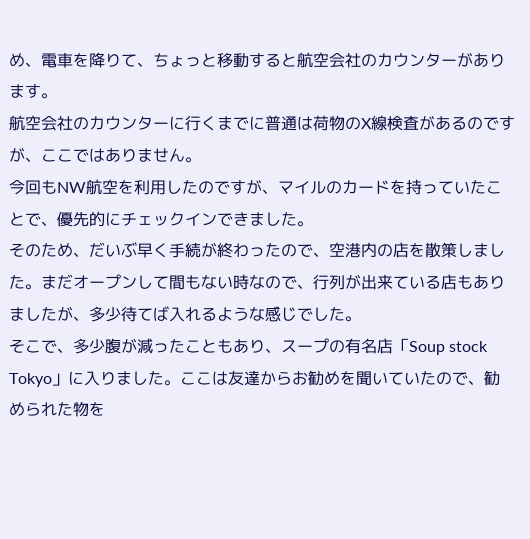め、電車を降りて、ちょっと移動すると航空会社のカウンターがあります。
航空会社のカウンターに行くまでに普通は荷物のX線検査があるのですが、ここではありません。
今回もNW航空を利用したのですが、マイルのカードを持っていたことで、優先的にチェックインできました。
そのため、だいぶ早く手続が終わったので、空港内の店を散策しました。まだオープンして間もない時なので、行列が出来ている店もありましたが、多少待てば入れるような感じでした。
そこで、多少腹が減ったこともあり、スープの有名店「Soup stock Tokyo」に入りました。ここは友達からお勧めを聞いていたので、勧められた物を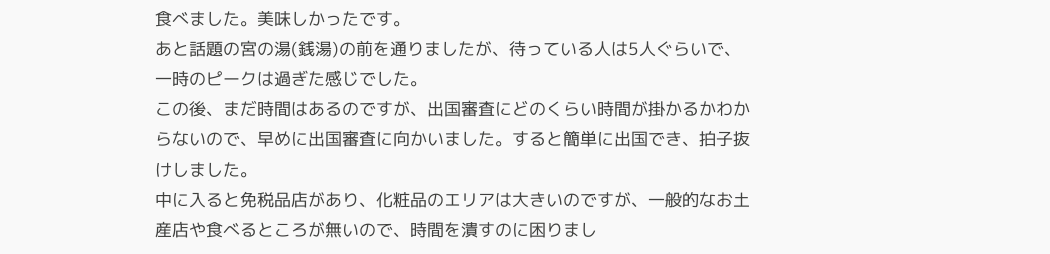食べました。美味しかったです。
あと話題の宮の湯(銭湯)の前を通りましたが、待っている人は5人ぐらいで、一時のピークは過ぎた感じでした。
この後、まだ時間はあるのですが、出国審査にどのくらい時間が掛かるかわからないので、早めに出国審査に向かいました。すると簡単に出国でき、拍子抜けしました。
中に入ると免税品店があり、化粧品のエリアは大きいのですが、一般的なお土産店や食べるところが無いので、時間を潰すのに困りまし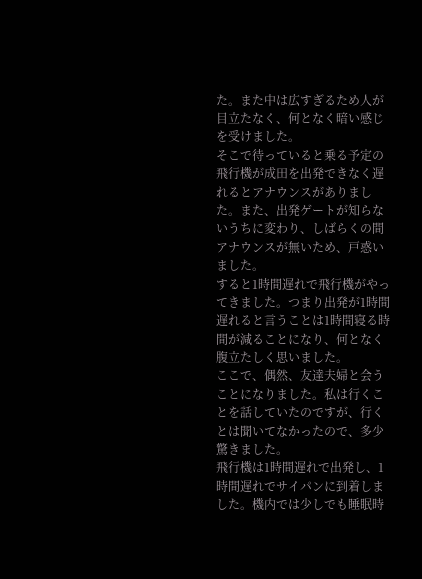た。また中は広すぎるため人が目立たなく、何となく暗い感じを受けました。
そこで待っていると乗る予定の飛行機が成田を出発できなく遅れるとアナウンスがありました。また、出発ゲートが知らないうちに変わり、しばらくの間アナウンスが無いため、戸惑いました。
すると1時間遅れで飛行機がやってきました。つまり出発が1時間遅れると言うことは1時間寝る時間が減ることになり、何となく腹立たしく思いました。
ここで、偶然、友達夫婦と会うことになりました。私は行くことを話していたのですが、行くとは聞いてなかったので、多少驚きました。
飛行機は1時間遅れで出発し、1時間遅れでサイパンに到着しました。機内では少しでも睡眠時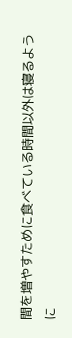間を増やすために食べている時間以外は寝るように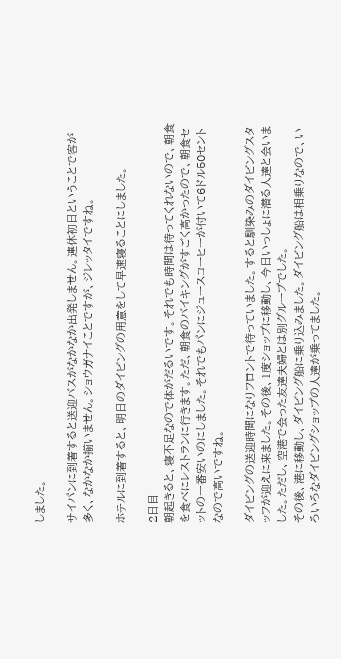しました。

サイパンに到着すると送迎バスがなかなか出発しません。連休初日ということで客が多く、なかなか揃いません。ショウガナイことですが、ジレッタイですね。

ホテルに到着すると、明日のダイビングの用意をして早速寝ることにしました。

2日目
朝起きると、寝不足なので体がだるいです。それでも時間は待ってくれないので、朝食を食べにレストランに行きます。ただ、朝食のバイキングがすごく高かったので、朝食セットの一番安いのにしました。それでもパンにジュースコーヒーが付いて6ドル50セントなので高いですね。

ダイビングの送迎時間になりフロントで待っていました。すると馴染みのダイビングスタッフが迎えに来ました。その後、1度ショップに移動し、今日いっしょに潜る人達と会いました。ただし、空港で会った友達夫婦とは別グループでした。
その後、港に移動し、ダイビング船に乗り込みました。ダイビング船は相乗りなので、いろいろなダイビングショップの人達が乗ってました。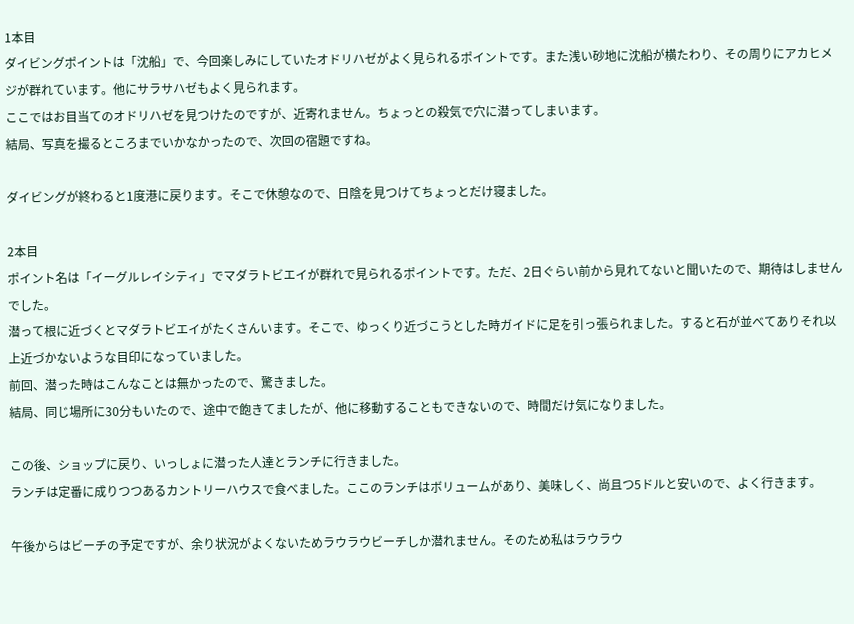1本目
ダイビングポイントは「沈船」で、今回楽しみにしていたオドリハゼがよく見られるポイントです。また浅い砂地に沈船が横たわり、その周りにアカヒメジが群れています。他にサラサハゼもよく見られます。
ここではお目当てのオドリハゼを見つけたのですが、近寄れません。ちょっとの殺気で穴に潜ってしまいます。
結局、写真を撮るところまでいかなかったので、次回の宿題ですね。

ダイビングが終わると1度港に戻ります。そこで休憩なので、日陰を見つけてちょっとだけ寝ました。

2本目
ポイント名は「イーグルレイシティ」でマダラトビエイが群れで見られるポイントです。ただ、2日ぐらい前から見れてないと聞いたので、期待はしませんでした。
潜って根に近づくとマダラトビエイがたくさんいます。そこで、ゆっくり近づこうとした時ガイドに足を引っ張られました。すると石が並べてありそれ以上近づかないような目印になっていました。
前回、潜った時はこんなことは無かったので、驚きました。
結局、同じ場所に30分もいたので、途中で飽きてましたが、他に移動することもできないので、時間だけ気になりました。

この後、ショップに戻り、いっしょに潜った人達とランチに行きました。
ランチは定番に成りつつあるカントリーハウスで食べました。ここのランチはボリュームがあり、美味しく、尚且つ5ドルと安いので、よく行きます。

午後からはビーチの予定ですが、余り状況がよくないためラウラウビーチしか潜れません。そのため私はラウラウ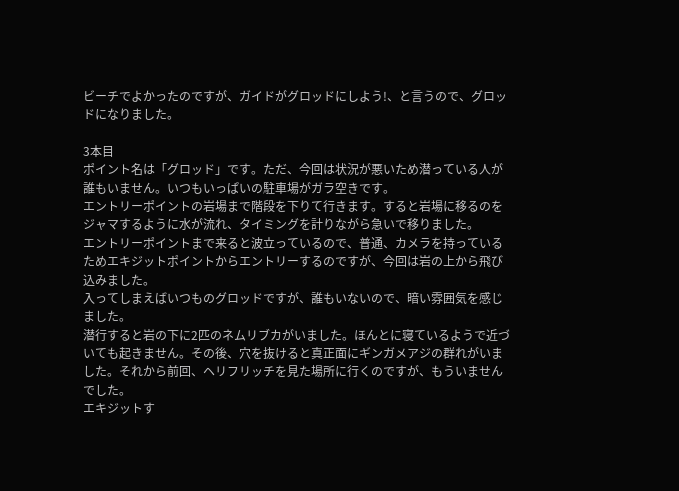ビーチでよかったのですが、ガイドがグロッドにしよう!、と言うので、グロッドになりました。

3本目
ポイント名は「グロッド」です。ただ、今回は状況が悪いため潜っている人が誰もいません。いつもいっぱいの駐車場がガラ空きです。
エントリーポイントの岩場まで階段を下りて行きます。すると岩場に移るのをジャマするように水が流れ、タイミングを計りながら急いで移りました。
エントリーポイントまで来ると波立っているので、普通、カメラを持っているためエキジットポイントからエントリーするのですが、今回は岩の上から飛び込みました。
入ってしまえばいつものグロッドですが、誰もいないので、暗い雰囲気を感じました。
潜行すると岩の下に2匹のネムリブカがいました。ほんとに寝ているようで近づいても起きません。その後、穴を抜けると真正面にギンガメアジの群れがいました。それから前回、ヘリフリッチを見た場所に行くのですが、もういませんでした。
エキジットす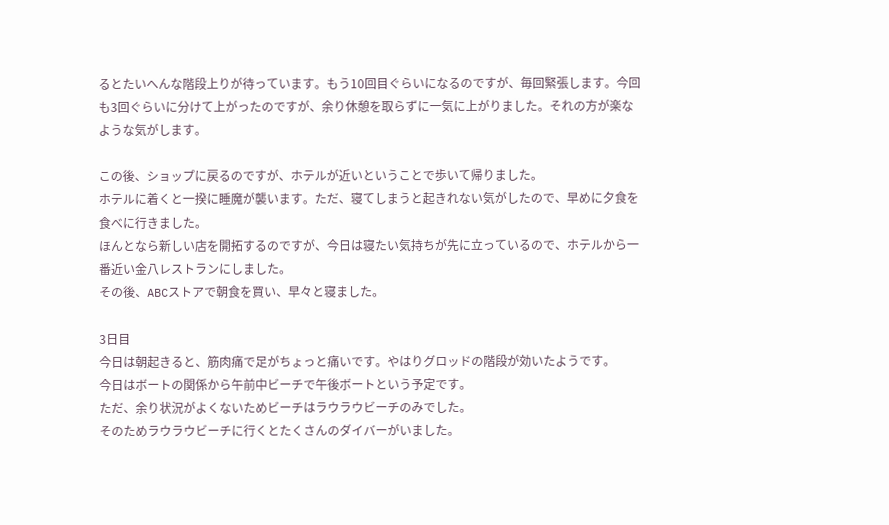るとたいへんな階段上りが待っています。もう10回目ぐらいになるのですが、毎回緊張します。今回も3回ぐらいに分けて上がったのですが、余り休憩を取らずに一気に上がりました。それの方が楽なような気がします。

この後、ショップに戻るのですが、ホテルが近いということで歩いて帰りました。
ホテルに着くと一揆に睡魔が襲います。ただ、寝てしまうと起きれない気がしたので、早めに夕食を食べに行きました。
ほんとなら新しい店を開拓するのですが、今日は寝たい気持ちが先に立っているので、ホテルから一番近い金八レストランにしました。
その後、ABCストアで朝食を買い、早々と寝ました。

3日目
今日は朝起きると、筋肉痛で足がちょっと痛いです。やはりグロッドの階段が効いたようです。
今日はボートの関係から午前中ビーチで午後ボートという予定です。
ただ、余り状況がよくないためビーチはラウラウビーチのみでした。
そのためラウラウビーチに行くとたくさんのダイバーがいました。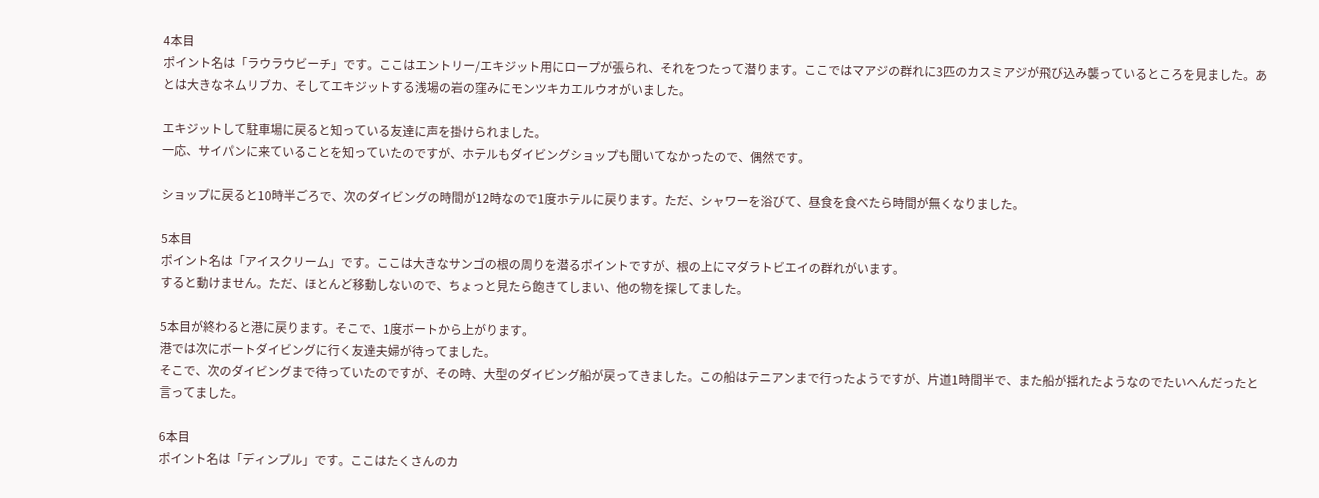4本目
ポイント名は「ラウラウビーチ」です。ここはエントリー/エキジット用にロープが張られ、それをつたって潜ります。ここではマアジの群れに3匹のカスミアジが飛び込み襲っているところを見ました。あとは大きなネムリブカ、そしてエキジットする浅場の岩の窪みにモンツキカエルウオがいました。

エキジットして駐車場に戻ると知っている友達に声を掛けられました。
一応、サイパンに来ていることを知っていたのですが、ホテルもダイビングショップも聞いてなかったので、偶然です。

ショップに戻ると10時半ごろで、次のダイビングの時間が12時なので1度ホテルに戻ります。ただ、シャワーを浴びて、昼食を食べたら時間が無くなりました。

5本目
ポイント名は「アイスクリーム」です。ここは大きなサンゴの根の周りを潜るポイントですが、根の上にマダラトビエイの群れがいます。
すると動けません。ただ、ほとんど移動しないので、ちょっと見たら飽きてしまい、他の物を探してました。

5本目が終わると港に戻ります。そこで、1度ボートから上がります。
港では次にボートダイビングに行く友達夫婦が待ってました。
そこで、次のダイビングまで待っていたのですが、その時、大型のダイビング船が戻ってきました。この船はテニアンまで行ったようですが、片道1時間半で、また船が揺れたようなのでたいへんだったと言ってました。

6本目
ポイント名は「ディンプル」です。ここはたくさんのカ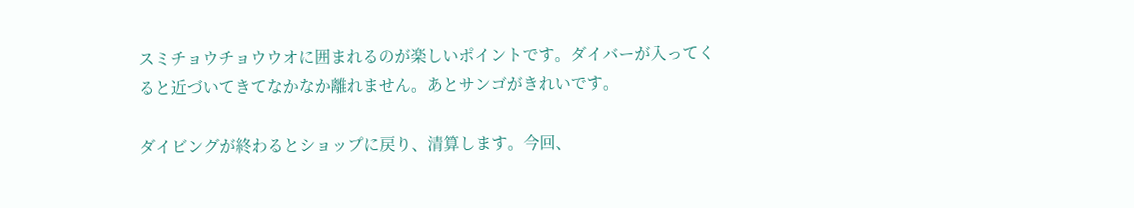スミチョウチョウウオに囲まれるのが楽しいポイントです。ダイバーが入ってくると近づいてきてなかなか離れません。あとサンゴがきれいです。

ダイビングが終わるとショップに戻り、清算します。今回、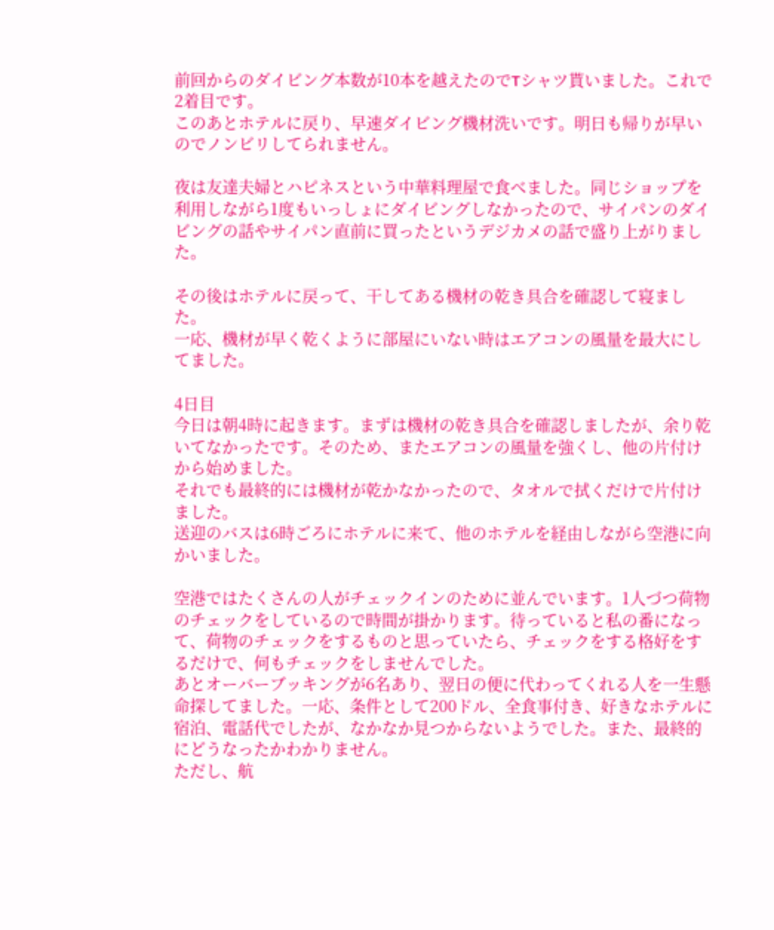前回からのダイビング本数が10本を越えたのでTシャツ貰いました。これで2着目です。
このあとホテルに戻り、早速ダイビング機材洗いです。明日も帰りが早いのでノンビリしてられません。

夜は友達夫婦とハピネスという中華料理屋で食べました。同じショップを利用しながら1度もいっしょにダイビングしなかったので、サイパンのダイビングの話やサイパン直前に買ったというデジカメの話で盛り上がりました。

その後はホテルに戻って、干してある機材の乾き具合を確認して寝ました。
一応、機材が早く乾くように部屋にいない時はエアコンの風量を最大にしてました。

4日目
今日は朝4時に起きます。まずは機材の乾き具合を確認しましたが、余り乾いてなかったです。そのため、またエアコンの風量を強くし、他の片付けから始めました。
それでも最終的には機材が乾かなかったので、タオルで拭くだけで片付けました。
送迎のバスは6時ごろにホテルに来て、他のホテルを経由しながら空港に向かいました。

空港ではたくさんの人がチェックインのために並んでいます。1人づつ荷物のチェックをしているので時間が掛かります。待っていると私の番になって、荷物のチェックをするものと思っていたら、チェックをする格好をするだけで、何もチェックをしませんでした。
あとオーバーブッキングが6名あり、翌日の便に代わってくれる人を一生懸命探してました。一応、条件として200ドル、全食事付き、好きなホテルに宿泊、電話代でしたが、なかなか見つからないようでした。また、最終的にどうなったかわかりません。
ただし、航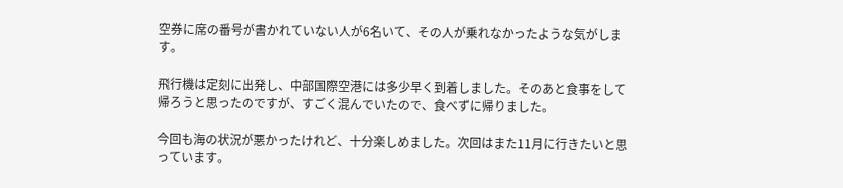空券に席の番号が書かれていない人が6名いて、その人が乗れなかったような気がします。

飛行機は定刻に出発し、中部国際空港には多少早く到着しました。そのあと食事をして帰ろうと思ったのですが、すごく混んでいたので、食べずに帰りました。

今回も海の状況が悪かったけれど、十分楽しめました。次回はまた11月に行きたいと思っています。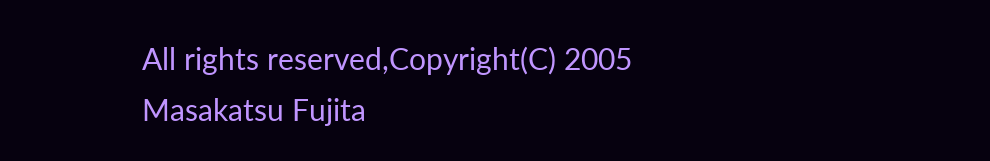All rights reserved,Copyright(C) 2005 Masakatsu Fujita